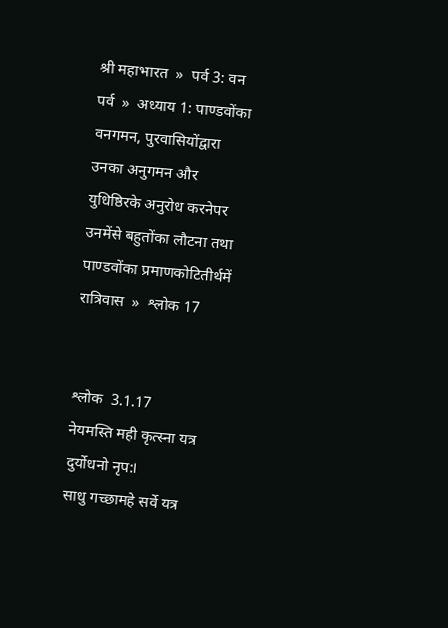श्री महाभारत  »  पर्व 3: वन पर्व  »  अध्याय 1: पाण्डवोंका वनगमन, पुरवासियोंद्वारा उनका अनुगमन और युधिष्ठिरके अनुरोध करनेपर उनमेंसे बहुतोंका लौटना तथा पाण्डवोंका प्रमाणकोटितीर्थमें रात्रिवास  »  श्लोक 17


श्लोक  3.1.17
नेयमस्ति मही कृत्स्ना यत्र दुर्योधनो नृप:।
साधु गच्छामहे सर्वे यत्र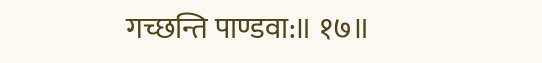गच्छन्ति पाण्डवा:॥ १७॥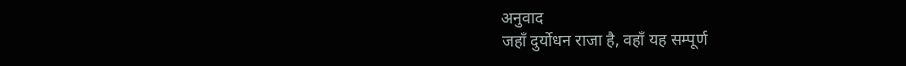अनुवाद
जहाँ दुर्योधन राजा है, वहाँ यह सम्पूर्ण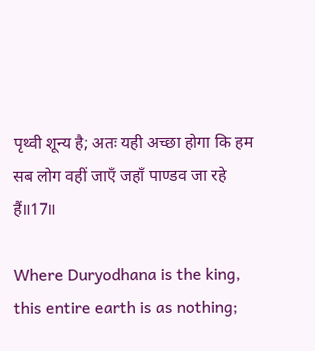पृथ्वी शून्य है; अतः यही अच्छा होगा कि हम सब लोग वहीं जाएँ जहाँ पाण्डव जा रहे हैं॥17॥

Where Duryodhana is the king, this entire earth is as nothing;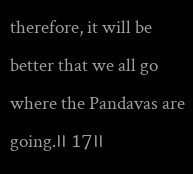therefore, it will be better that we all go where the Pandavas are going.॥ 17॥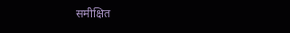समीक्षित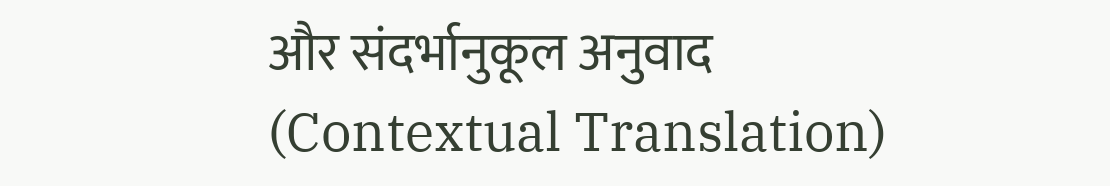और संदर्भानुकूल अनुवाद (Contextual Translation)